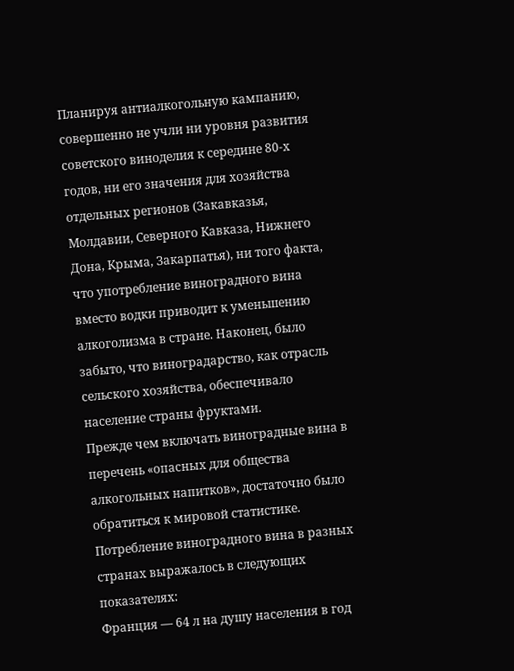Планируя антиалкогольную кампанию, совершенно не учли ни уровня развития советского виноделия к середине 80-х годов, ни его значения для хозяйства отдельных регионов (Закавказья, Молдавии, Северного Кавказа, Нижнего Дона, Крыма, Закарпатья), ни того факта, что употребление виноградного вина вместо водки приводит к уменьшению алкоголизма в стране. Наконец, было забыто, что виноградарство, как отрасль сельского хозяйства, обеспечивало население страны фруктами.
Прежде чем включать виноградные вина в перечень «опасных для общества алкогольных напитков», достаточно было обратиться к мировой статистике. Потребление виноградного вина в разных странах выражалось в следующих показателях:
Франция — 64 л на душу населения в год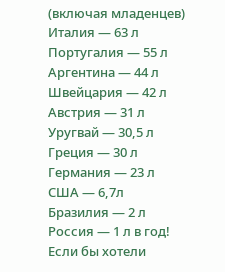(включая младенцев)
Италия — 63 л
Португалия — 55 л
Аргентина — 44 л
Швейцария — 42 л
Австрия — 31 л
Уругвай — 30,5 л
Греция — 30 л
Германия — 23 л
США — 6,7л
Бразилия — 2 л
Россия — 1 л в год!
Если бы хотели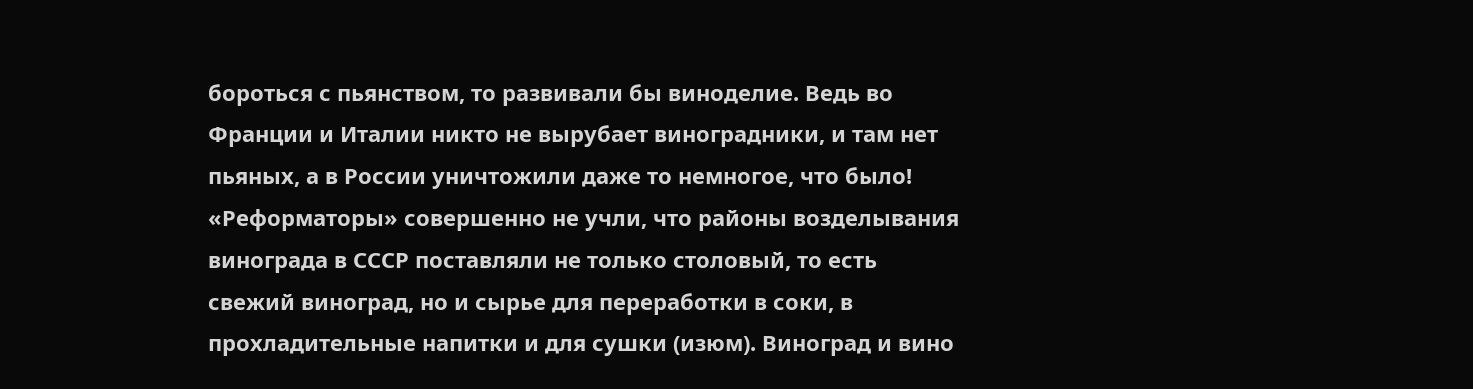бороться с пьянством, то развивали бы виноделие. Ведь во Франции и Италии никто не вырубает виноградники, и там нет пьяных, а в России уничтожили даже то немногое, что было!
«Реформаторы» совершенно не учли, что районы возделывания винограда в СССР поставляли не только столовый, то есть свежий виноград, но и сырье для переработки в соки, в прохладительные напитки и для сушки (изюм). Виноград и вино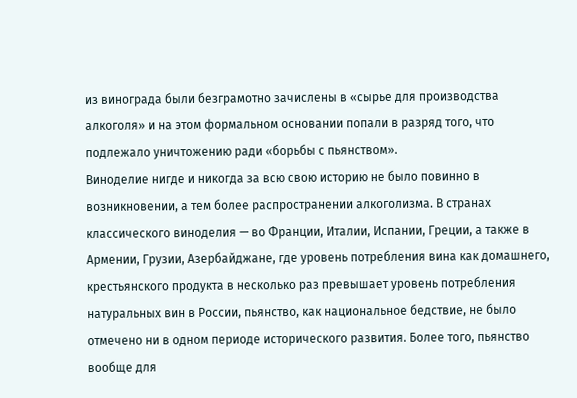из винограда были безграмотно зачислены в «сырье для производства алкоголя» и на этом формальном основании попали в разряд того, что подлежало уничтожению ради «борьбы с пьянством».
Виноделие нигде и никогда за всю свою историю не было повинно в возникновении, а тем более распространении алкоголизма. В странах классического виноделия — во Франции, Италии, Испании, Греции, а также в Армении, Грузии, Азербайджане, где уровень потребления вина как домашнего, крестьянского продукта в несколько раз превышает уровень потребления натуральных вин в России, пьянство, как национальное бедствие, не было отмечено ни в одном периоде исторического развития. Более того, пьянство вообще для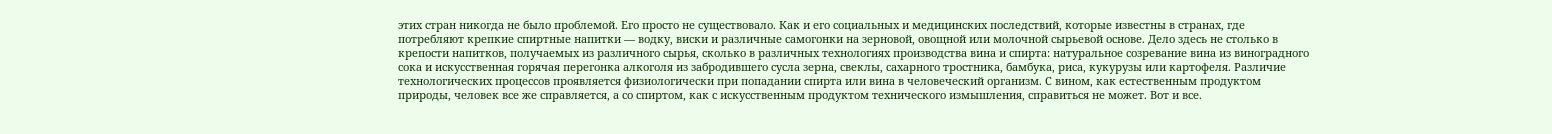этих стран никогда не было проблемой. Его просто не существовало. Как и его социальных и медицинских последствий, которые известны в странах, где потребляют крепкие спиртные напитки — водку, виски и различные самогонки на зерновой, овощной или молочной сырьевой основе. Дело здесь не столько в крепости напитков, получаемых из различного сырья, сколько в различных технологиях производства вина и спирта: натуральное созревание вина из виноградного сока и искусственная горячая перегонка алкоголя из забродившего сусла зерна, свеклы, сахарного тростника, бамбука, риса, кукурузы или картофеля. Различие технологических процессов проявляется физиологически при попадании спирта или вина в человеческий организм. С вином, как естественным продуктом природы, человек все же справляется, а со спиртом, как с искусственным продуктом технического измышления, справиться не может. Вот и все.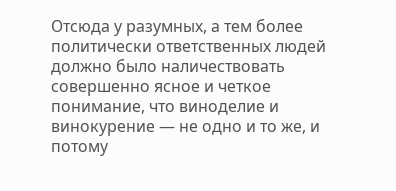Отсюда у разумных, а тем более политически ответственных людей должно было наличествовать совершенно ясное и четкое понимание, что виноделие и винокурение — не одно и то же, и потому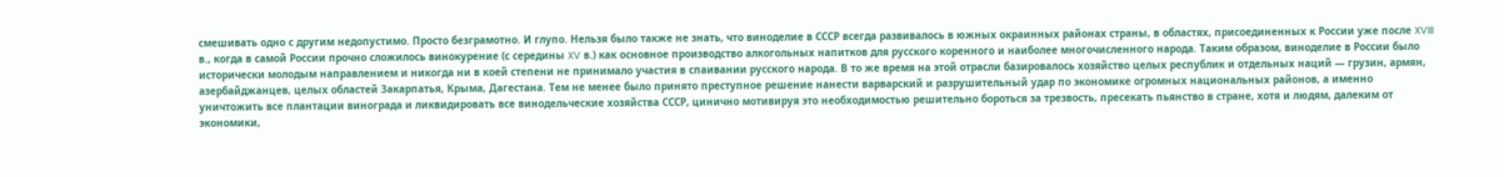смешивать одно с другим недопустимо. Просто безграмотно. И глупо. Нельзя было также не знать, что виноделие в СССР всегда развивалось в южных окраинных районах страны, в областях, присоединенных к России уже после XVIII в., когда в самой России прочно сложилось винокурение (с середины XV в.) как основное производство алкогольных напитков для русского коренного и наиболее многочисленного народа. Таким образом, виноделие в России было исторически молодым направлением и никогда ни в коей степени не принимало участия в спаивании русского народа. В то же время на этой отрасли базировалось хозяйство целых республик и отдельных наций — грузин, армян, азербайджанцев, целых областей Закарпатья, Крыма, Дагестана. Тем не менее было принято преступное решение нанести варварский и разрушительный удар по экономике огромных национальных районов, а именно уничтожить все плантации винограда и ликвидировать все винодельческие хозяйства СССР, цинично мотивируя это необходимостью решительно бороться за трезвость, пресекать пьянство в стране, хотя и людям, далеким от экономики,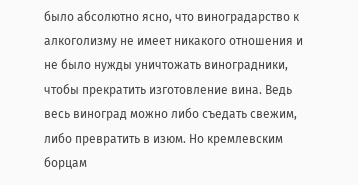было абсолютно ясно, что виноградарство к алкоголизму не имеет никакого отношения и не было нужды уничтожать виноградники, чтобы прекратить изготовление вина. Ведь весь виноград можно либо съедать свежим, либо превратить в изюм. Но кремлевским борцам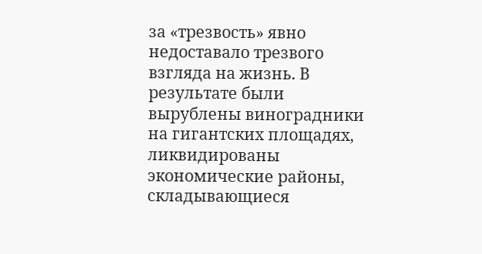за «трезвость» явно недоставало трезвого взгляда на жизнь. В результате были вырублены виноградники на гигантских площадях, ликвидированы экономические районы, складывающиеся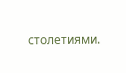столетиями.